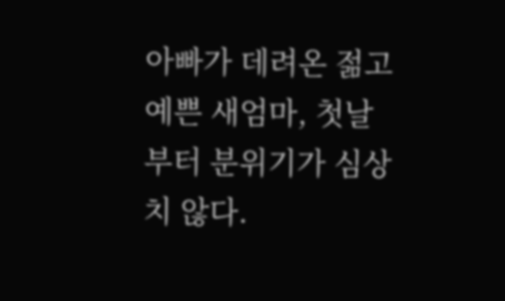아빠가 데려온 젊고 예쁜 새엄마, 첫날부터 분위기가 심상치 않다.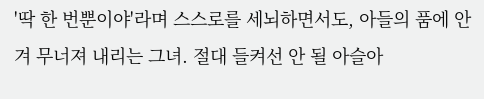'딱 한 번뿐이야'라며 스스로를 세뇌하면서도, 아들의 품에 안겨 무너져 내리는 그녀. 절대 들켜선 안 될 아슬아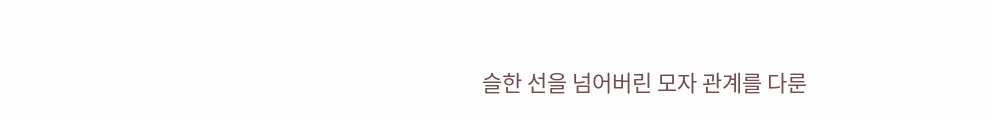슬한 선을 넘어버린 모자 관계를 다룬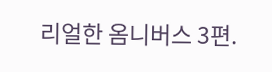리얼한 옴니버스 3편.